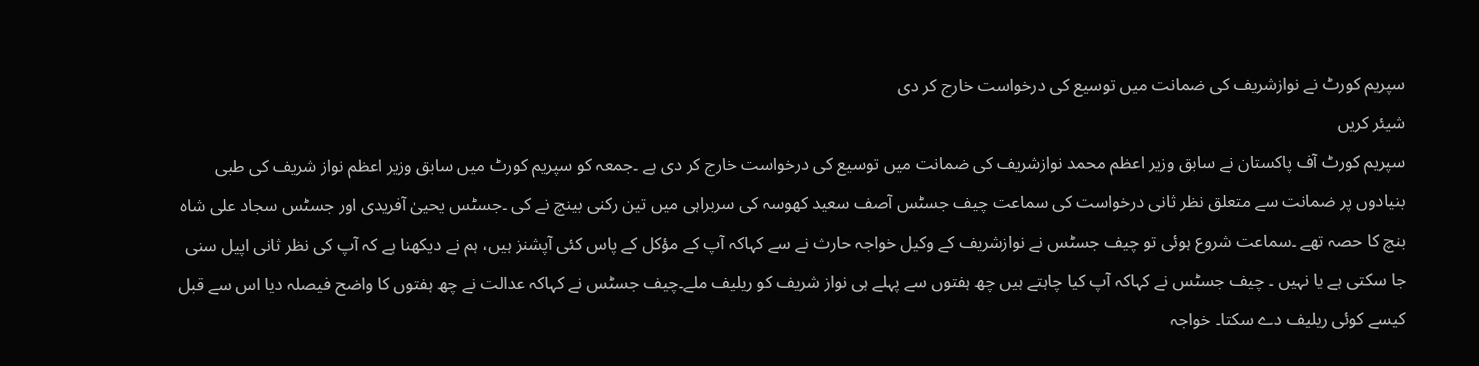سپریم کورٹ نے نوازشریف کی ضمانت میں توسیع کی درخواست خارج کر دی
شیئر کریں
سپریم کورٹ آف پاکستان نے سابق وزیر اعظم محمد نوازشریف کی ضمانت میں توسیع کی درخواست خارج کر دی ہے ۔جمعہ کو سپریم کورٹ میں سابق وزیر اعظم نواز شریف کی طبی بنیادوں پر ضمانت سے متعلق نظر ثانی درخواست کی سماعت چیف جسٹس آصف سعید کھوسہ کی سربراہی میں تین رکنی بینچ نے کی ۔جسٹس یحییٰ آفریدی اور جسٹس سجاد علی شاہ بنچ کا حصہ تھے ۔سماعت شروع ہوئی تو چیف جسٹس نے نوازشریف کے وکیل خواجہ حارث نے سے کہاکہ آپ کے مؤکل کے پاس کئی آپشنز ہیں، ہم نے دیکھنا ہے کہ آپ کی نظر ثانی اپیل سنی جا سکتی ہے یا نہیں ۔ چیف جسٹس نے کہاکہ آپ کیا چاہتے ہیں چھ ہفتوں سے پہلے ہی نواز شریف کو ریلیف ملے۔چیف جسٹس نے کہاکہ عدالت نے چھ ہفتوں کا واضح فیصلہ دیا اس سے قبل کیسے کوئی ریلیف دے سکتا۔ خواجہ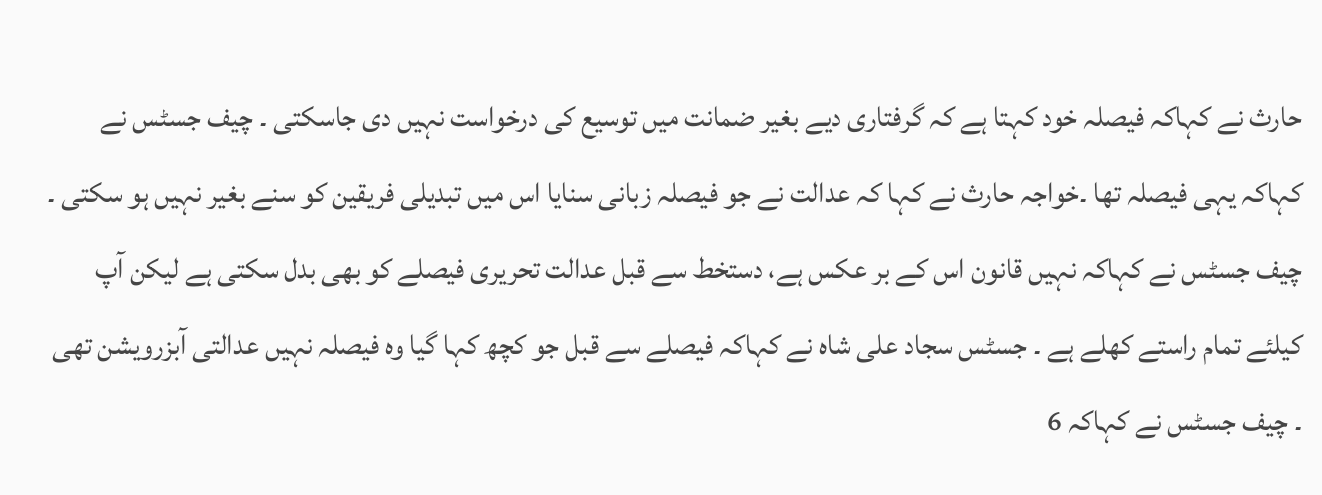حارث نے کہاکہ فیصلہ خود کہتا ہے کہ گرفتاری دیے بغیر ضمانت میں توسیع کی درخواست نہیں دی جاسکتی ۔ چیف جسٹس نے کہاکہ یہی فیصلہ تھا ۔خواجہ حارث نے کہا کہ عدالت نے جو فیصلہ زبانی سنایا اس میں تبدیلی فریقین کو سنے بغیر نہیں ہو سکتی ۔ چیف جسٹس نے کہاکہ نہیں قانون اس کے بر عکس ہے، دستخط سے قبل عدالت تحریری فیصلے کو بھی بدل سکتی ہے لیکن آپ کیلئے تمام راستے کھلے ہے ۔ جسٹس سجاد علی شاہ نے کہاکہ فیصلے سے قبل جو کچھ کہا گیا وہ فیصلہ نہیں عدالتی آبزرویشن تھی ۔ چیف جسٹس نے کہاکہ 6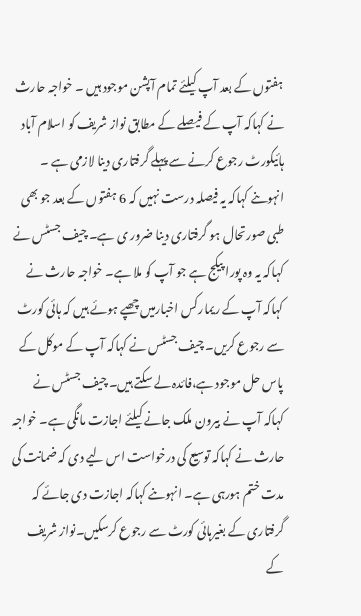ہفتوں کے بعد آپ کیلئے تمام آپشن موجود ہیں ۔ خواجہ حارث نے کہاکہ آپ کے فیصلے کے مطابق نواز شریف کو اسلام آباد ہائیکورٹ رجوع کرنے سے پہلے گرفتاری دینا لازمی ہے ۔ انہوںنے کہاکہ یہ فیصلہ درست نہیں کہ 6 ہفتوں کے بعد جو بھی طبی صورتحال ہو گرفتاری دینا ضرور ی ہے۔ چیف جسٹس نے کہاکہ یہ وہ پورا پیکج ہے جو آپ کو ملا ہے۔ خواجہ حارث نے کہاکہ آپ کے ریمارکس اخبارمیں چھپے ہوئے ہیں کہ ہائی کورٹ سے رجوع کریں۔ چیف جسٹس نے کہاکہ آپ کے موکل کے پاس حل موجود ہے،فائدہ لے سکتے ہیں۔ چیف جسٹس نے کہاکہ آپ نے بیرون ملک جانے کیلئے اجازت مانگی ہے۔ خواجہ حارث نے کہاکہ توسیع کی درخواست اس لیے دی کہ ضمانت کی مدت ختم ہورہی ہے۔ انہوںنے کہاکہ اجازت دی جائے کہ گرفتاری کے بغیرہائی کورٹ سے رجوع کرسکیں۔نواز شریف کے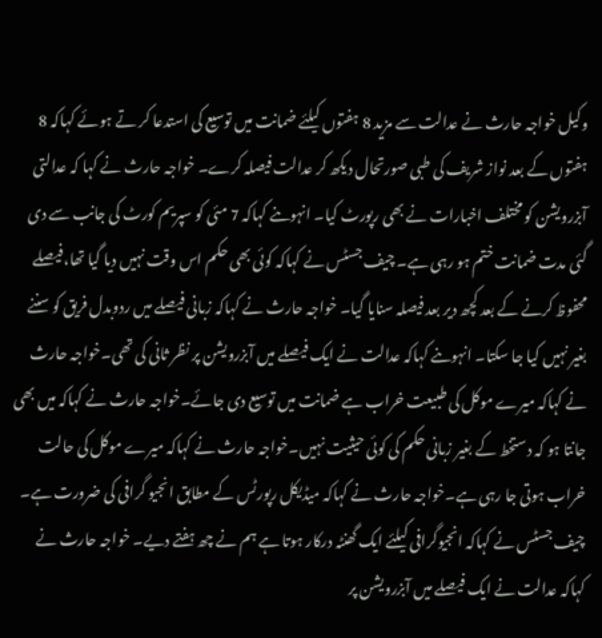وکیل خواجہ حارث نے عدالت سے مزید 8 ہفتوں کیلئے ضمانت میں توسیع کی استدعا کر تے ہوئے کہاکہ 8 ہفتوں کے بعد نواز شریف کی طبی صورتحال دیکھ کر عدالت فیصلہ کرے۔ خواجہ حارث نے کہا کہ عدالتی آبزرویشن کو مختلف اخبارات نے بھی رپورٹ کیا۔ انہوںنے کہاکہ 7 مئی کو سپریم کورٹ کی جانب سے دی گئی مدت ضمانت ختم ہو رہی ہے۔ چیف جسٹس نے کہاکہ کوئی بھی حکم اس وقت نہیں دیا گیا تھا،فیصلے محفوظ کرنے کے بعد کچھ دیر بعد فیصلہ سنایا گیا۔ خواجہ حارث نے کہاکہ زبانی فیصلے میں ردوبدل فریق کو سننے بغیر نہیں کیا جا سکتا۔ انہوںنے کہاکہ عدالت نے ایک فیصلے میں آبزرویشن پر نظر ثانی کی تھی۔خواجہ حارث نے کہاکہ میرے موکل کی طبیعت خراب ہے ضمانت میں توسیع دی جائے۔خواجہ حارث نے کہاکہ میں بھی جانتا ہو کہ دستخط کے بغیر زبانی حکم کی کوئی حیثیت نہیں۔خواجہ حارث نے کہاکہ میرے موکل کی حالت خراب ہوتی جا رہی ہے۔خواجہ حارث نے کہاکہ میڈیکل رپورٹس کے مطابق انجیو گرافی کی ضرورت ہے۔ چیف جسٹس نے کہاکہ انجیوگرافی کیلئے ایک گھنٹہ درکار ہوتا ہے ہم نے چھ ہفتے دیے۔ خواجہ حارث نے کہاکہ عدالت نے ایک فیصلے میں آبزرویشن پر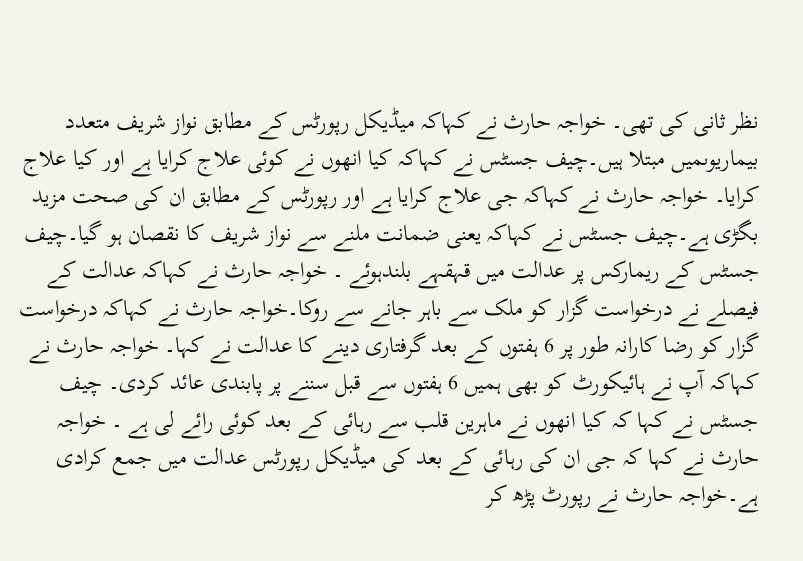نظر ثانی کی تھی۔ خواجہ حارث نے کہاکہ میڈیکل رپورٹس کے مطابق نواز شریف متعدد بیماریوںمیں مبتلا ہیں۔چیف جسٹس نے کہاکہ کیا انھوں نے کوئی علاج کرایا ہے اور کیا علاج کرایا۔ خواجہ حارث نے کہاکہ جی علاج کرایا ہے اور رپورٹس کے مطابق ان کی صحت مزید بگڑی ہے۔چیف جسٹس نے کہاکہ یعنی ضمانت ملنے سے نواز شریف کا نقصان ہو گیا۔چیف جسٹس کے ریمارکس پر عدالت میں قہقہے بلندہوئے ۔ خواجہ حارث نے کہاکہ عدالت کے فیصلے نے درخواست گزار کو ملک سے باہر جانے سے روکا۔خواجہ حارث نے کہاکہ درخواست گزار کو رضا کارانہ طور پر 6 ہفتوں کے بعد گرفتاری دینے کا عدالت نے کہا۔ خواجہ حارث نے کہاکہ آپ نے ہائیکورٹ کو بھی ہمیں 6 ہفتوں سے قبل سننے پر پابندی عائد کردی۔ چیف جسٹس نے کہا کہ کیا انھوں نے ماہرین قلب سے رہائی کے بعد کوئی رائے لی ہے ۔ خواجہ حارث نے کہا کہ جی ان کی رہائی کے بعد کی میڈیکل رپورٹس عدالت میں جمع کرادی ہے۔خواجہ حارث نے رپورٹ پڑھ کر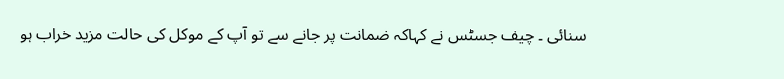سنائی ۔ چیف جسٹس نے کہاکہ ضمانت پر جانے سے تو آپ کے موکل کی حالت مزید خراب ہو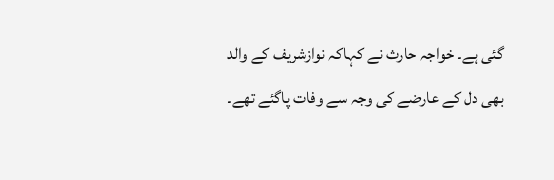گئی ہے۔ خواجہ حارث نے کہاکہ نوازشریف کے والد بھی دل کے عارضے کی وجہ سے وفات پاگئے تھے۔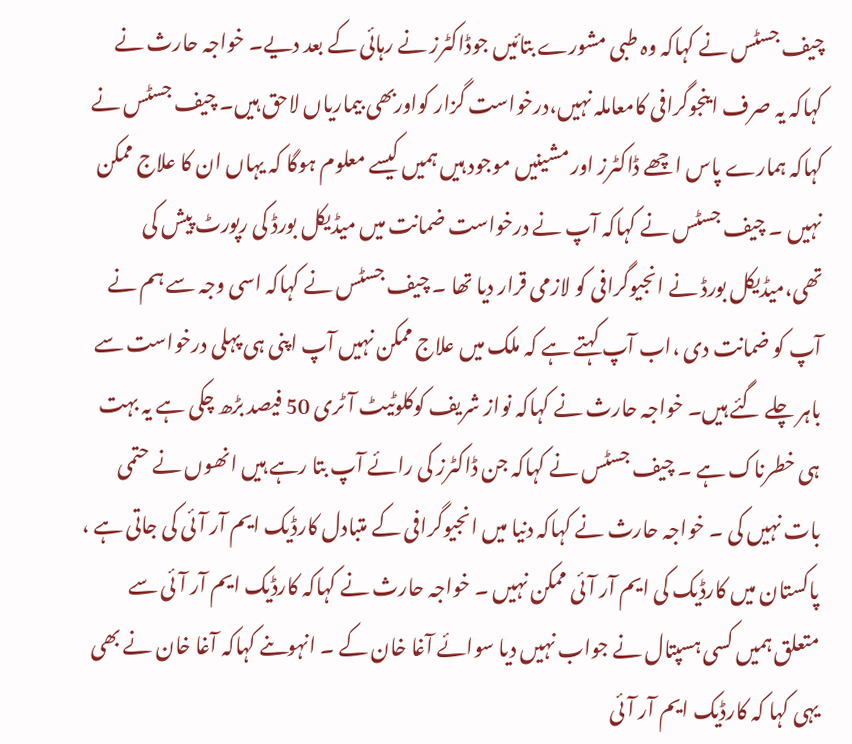چیف جسٹس نے کہاکہ وہ طبی مشورے بتائیں جوڈاکٹرز نے رہائی کے بعد دیے۔ خواجہ حارث نے کہاکہ یہ صرف اینجوگرافی کامعاملہ نہیں،درخواست گزار کواوربھی بیماریاں لاحق ہیں۔ چیف جسٹس نے کہاکہ ہمارے پاس اچھے ڈاکٹرز اور مشینیں موجود ہیں ہمیں کیسے معلوم ہوگا کہ یہاں ان کا علاج ممکن نہیں ۔ چیف جسٹس نے کہاکہ آپ نے درخواست ضمانت میں میڈیکل بورڈ کی رپورٹ پیش کی تھی،میڈیکل بورڈ نے انجیوگرافی کو لازمی قرار دیا تھا ۔ چیف جسٹس نے کہاکہ اسی وجہ سے ہم نے آپ کو ضمانت دی ،اب آپ کہتے ہے کہ ملک میں علاج ممکن نہیں آپ اپنی ہی پہلی درخواست سے باہر چلے گئے ہیں۔ خواجہ حارث نے کہاکہ نواز شریف کوکلوٹیٹ آٹری 50 فیصد بڑھ چکی ہے یہ بہت ہی خطرناک ہے ۔ چیف جسٹس نے کہاکہ جن ڈاکٹرز کی رائے آپ بتا رہے ہیں انھوں نے حتمی بات نہیں کی ۔ خواجہ حارث نے کہاکہ دنیا میں انجیوگرافی کے متبادل کارڈیک ایم آر آئی کی جاتی ہے ، پاکستان میں کارڈیک کی ایم آر آئی ممکن نہیں ۔ خواجہ حارث نے کہاکہ کارڈیک ایم آر آئی سے متعلق ہمیں کسی ہسپتال نے جواب نہیں دیا سوائے آغا خان کے ۔ انہوںنے کہاکہ آغا خان نے بھی یہی کہا کہ کارڈیک ایم آر آئی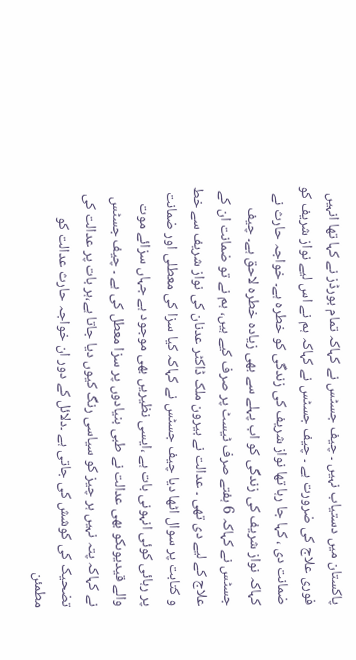پاکستان میں دستیاب نہیں ۔ چیف جسٹس نے کہاکہ تمام بورڈز نے کہا تھا انہیں فوری علاج کی ضرورت ہے ۔ چیف جسٹس نے کہاکہ ہم نے اس لیے نواز شریف کو ضمانت دی ، کہا جا رہا تھا نواز شریف کی زندگی کو خطرہ ہے۔ خواجہ حارث نے کہاکہ نواز شریف کی زندگی کو اب پہلے سے بھی زیادہ خطرہ لاحق ہے۔ چیف جسٹس نے کہاکہ 6 ہفتے صرف ٹیسٹ پر صرف کیے ہیں، ہم نے تو ضمانت ان کے علاج کے لیے دی تھی ۔ عدالت نے بیرون ملک ڈاکٹر عدنان کی نواز شریف سے خط و کتابت پر سوال اٹھا دیا چیف جسٹس نے کہاکہ کیا سزا کی معطلی اور ضمانت پر رہائی کوئی انہونی بات ہے ،ایسی نظیریں بھی موجود ہے جہاں سزائے موت والے قیدیوںکو بھی عدالت نے طبی بنیادوں پر سزا معطل کی ہے ۔ چیف جسٹس نے کہاکہ پتہ نہیں ہر چیز کو سیاسی رنگ کیوں دیا جاتا ہے،ہر بات پر عدالت کی تضحیک کی کوشش کی جاتی ہے ۔دلائل کے دور ان خواجہ حارث عدالت کو مطمئن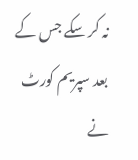نہ کر سکے جس کے بعد سپریم کورٹ نے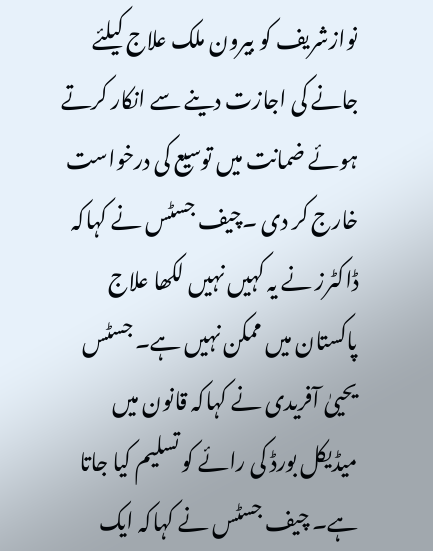نوازشریف کو بیرون ملک علاج کیلئے جانے کی اجازت دینے سے انکار کرتے ہوئے ضمانت میں توسیع کی درخواست خارج کر دی ۔چیف جسٹس نے کہاکہ ڈاکٹرز نے یہ کہیں نہیں لکھا علاج پاکستان میں ممکن نہیں ہے۔ جسٹس یحییٰ آفریدی نے کہاکہ قانون میں میڈیکل بورڈ کی رائے کو تسلیم کیا جاتا ہے۔ چیف جسٹس نے کہاکہ ایک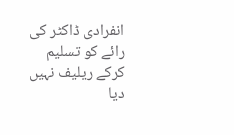انفرادی ڈاکٹر کی رائے کو تسلیم کرکے ریلیف نہیں دیا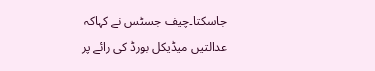جاسکتا۔چیف جسٹس نے کہاکہ عدالتیں میڈیکل بورڈ کی رائے پر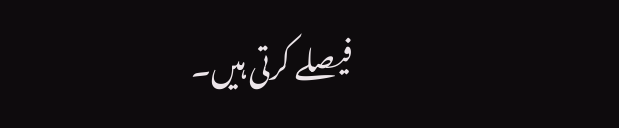فیصلے کرتی ہیں۔